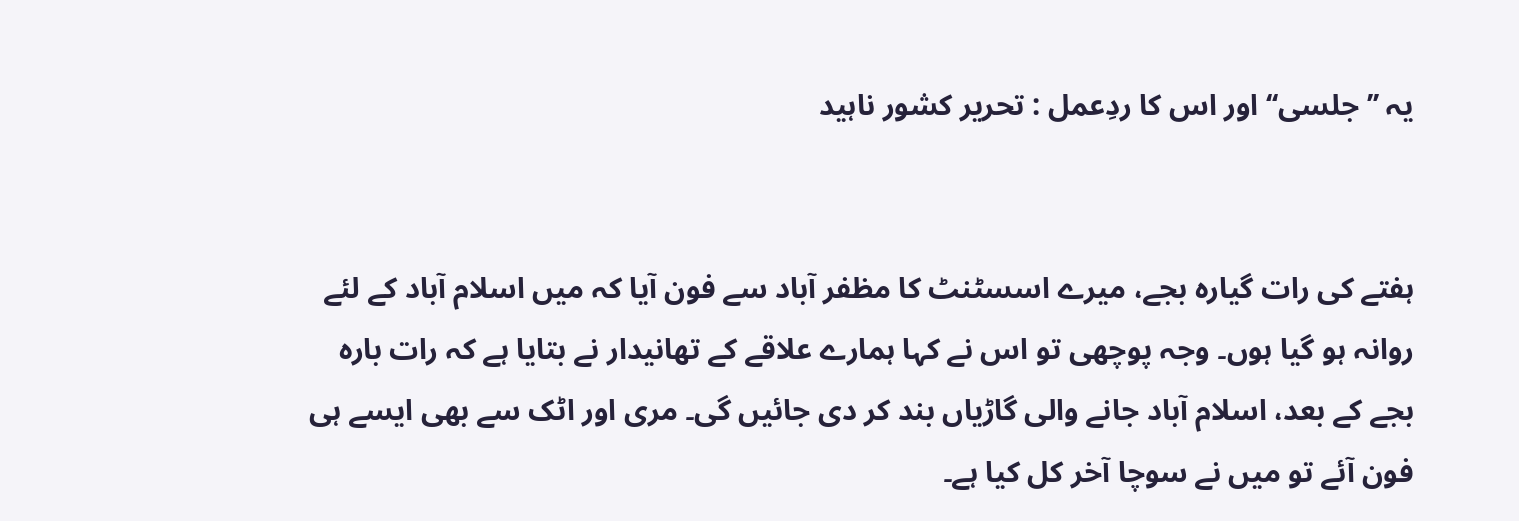یہ ’’جلسی‘‘ اور اس کا ردِعمل : تحریر کشور ناہید


ہفتے کی رات گیارہ بجے، میرے اسسٹنٹ کا مظفر آباد سے فون آیا کہ میں اسلام آباد کے لئے روانہ ہو گیا ہوں۔ وجہ پوچھی تو اس نے کہا ہمارے علاقے کے تھانیدار نے بتایا ہے کہ رات بارہ بجے کے بعد، اسلام آباد جانے والی گاڑیاں بند کر دی جائیں گی۔ مری اور اٹک سے بھی ایسے ہی فون آئے تو میں نے سوچا آخر کل کیا ہے۔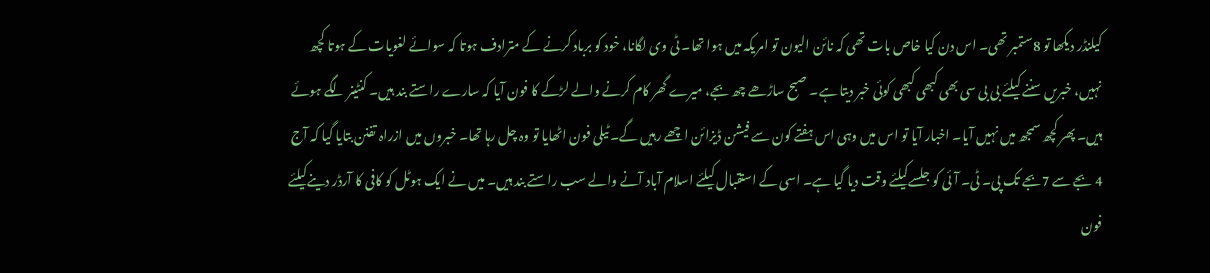کیلنڈر دیکھا تو 8ستمبر تھی۔ اس دن کیا خاص بات تھی کہ نائن الیون تو امریکہ میں ہوا تھا۔ ٹی وی لگانا، خود کو برباد کرنے کے مترادف ہوتا کہ سوائے لغویات کے ہوتا کچھ نہیں، خبریں سننے کیلئے بی بی سی بھی کبھی کبھی کوئی خبر دیتا ہے۔ صبح ساڑھے چھ بجے، میرے گھر کام کرنے والے لڑکے کا فون آیا کہ سارے راستے بند ہیں۔ کنٹینر لگے ہوئے ہیں۔ پھر کچھ سمجھ میں نہیں آیا۔ اخبار آیا تو اس میں وہی اس ہفتے کون سے فیشن ڈیزائن اچھے رہیں گے۔ ٹیلی فون اٹھایا تو وہ چل رہا تھا۔ خبروں میں ازراہ تفنن بتایا گیا کہ آج 4 بجے سے 7بجے تک پی۔ ٹی۔ آئی کو جلسےکیلئے وقت دیا گیا ہے۔ اسی کے استقبال کیلئے اسلام آباد آنے والے سب راستے بند ہیں۔ میں نے ایک ہوٹل کو کافی کا آرڈر دینےکیلئے فون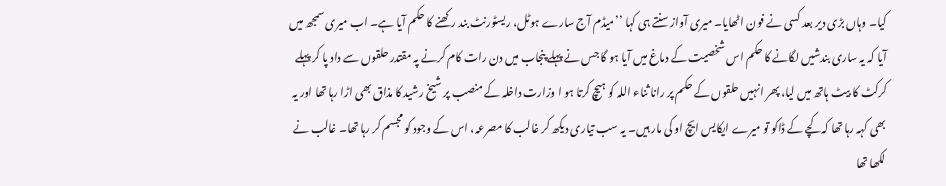کیا۔ وہاں بڑی دیر بعد کسی نے فون اٹھایا۔ میری آواز سنتے ہی کہا ’’میڈم آج سارے ہوٹل، ریسٹورنٹ بند رکھنے کا حکم آیا ہے۔ اب میری سمجھ میں آیا کہ یہ ساری بندشیں لگانے کا حکم اس شخصیت کے دماغ میں آیا ہو گا جس نے پہلے پنجاب میں دن رات کام کرنے پہ مقتدر حلقوں سے داد پا کر پہلے کرکٹ کا بیٹ ہاتھ میں لیا، پھر انہیں حلقوں کے حکم پر رانا ثناء اللہ کو ہیچ کرتا ہو ا وزارت داخلہ کے منصب پر شیخ رشید کا مذاق بھی اڑا رہا تھا اور یہ بھی کہہ رہا تھا کہ کچے کے ڈاکو تو میرے ایکایس ایچ او کی مار ہیں۔ یہ سب تیاری دیکھ کر غالب کا مصرعہ، اس کے وجود کو مجسم کر رہا تھا۔ غالب نے لکھا تھا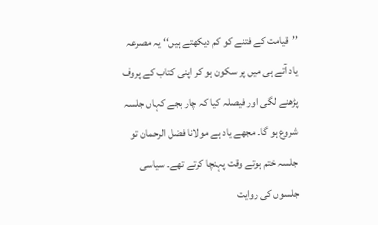’’قیامت کے فتنے کو کم دیکھتے ہیں‘‘ یہ مصرعہ یاد آتے ہی میں پر سکون ہو کر اپنی کتاب کے پروف پڑھنے لگی اور فیصلہ کیا کہ چار بجے کہاں جلسہ شروع ہو گا۔ مجھے یاد ہے مولانا فضل الرحمان تو جلسہ ختم ہوتے وقت پہنچا کرتے تھے۔ سیاسی جلسوں کی روایت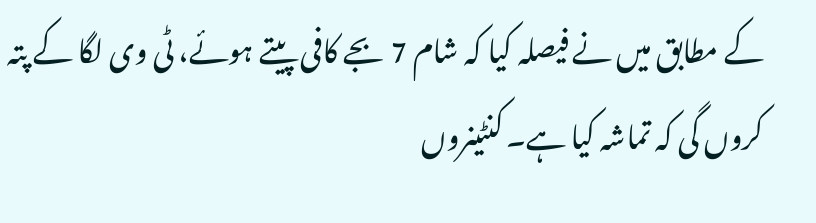کے مطابق میں نے فیصلہ کیا کہ شام 7 بجے کافی پیتے ہوئے، ٹی وی لگا کے پتہ کروں گی کہ تماشہ کیا ہے۔ کنٹینروں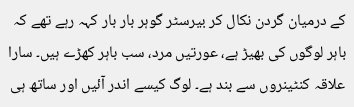کے درمیان گردن نکال کر بیرسٹر گوہر بار بار کہہ رہے تھے کہ باہر لوگوں کی بھیڑ ہے، عورتیں مرد، سب باہر کھڑے ہیں۔ سارا علاقہ کنٹینروں سے بند ہے۔ لوگ کیسے اندر آئیں اور ساتھ ہی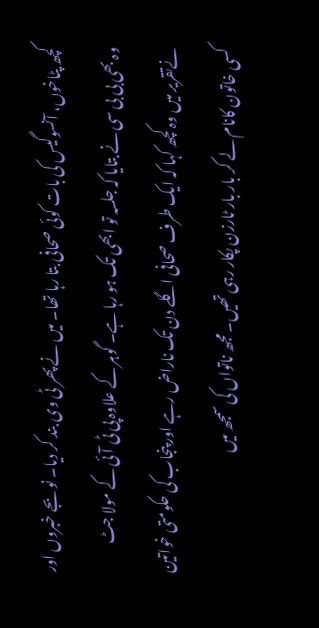کچھ پٹاخوں، آنسوگیس کی بات کوئی صحافی بتا رہا تھا۔ میں نے پھر ٹی وی بند کر دیا۔ نو بجے خبروں اور وہ بھی بی بی سی نے بتایا کہ جلسہ تو ابھی تک ہو رہا ہے۔ گوہر کے علاوہ پی ٹی آئی کے مولا جٹ نےتقریر میں وہ کچھ کہا کہ ایک طرف صحافی اگلے دن تک ناراض رہے اور پنجاب کی حکومتی خواتین کسی خاتون کانام لے کر بار بار ٹارزن پکار رہی تھیں۔ مجھ ناتواں کی سمجھ میں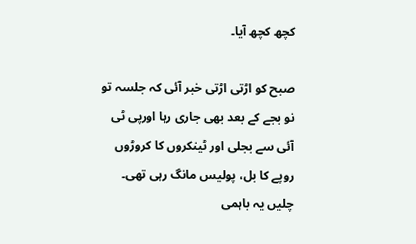کچھ کچھ آیا۔

صبح کو اڑتی اڑتی خبر آئی کہ جلسہ تو نو بجے کے بعد بھی جاری رہا اورپی ٹی آئی سے بجلی اور ٹینکروں کا کروڑوں روپے کا بل، پولیس مانگ رہی تھی۔ چلیں یہ باہمی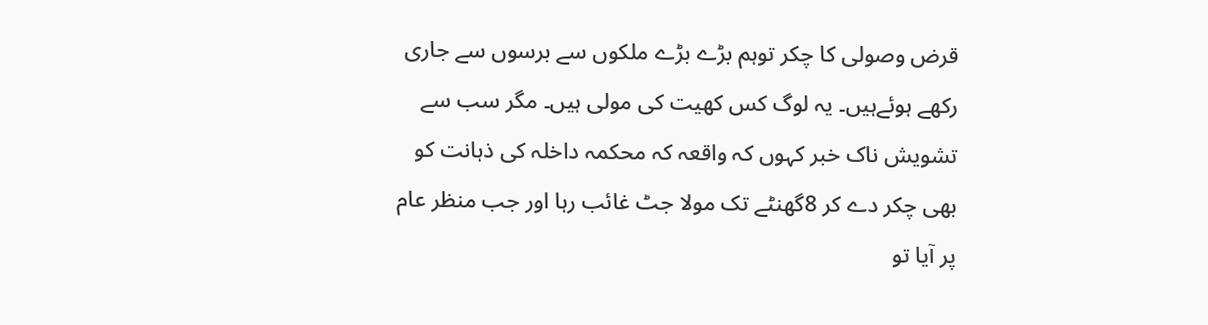قرض وصولی کا چکر توہم بڑے بڑے ملکوں سے برسوں سے جاری رکھے ہوئےہیں۔ یہ لوگ کس کھیت کی مولی ہیں۔ مگر سب سے تشویش ناک خبر کہوں کہ واقعہ کہ محکمہ داخلہ کی ذہانت کو بھی چکر دے کر 8گھنٹے تک مولا جٹ غائب رہا اور جب منظر عام پر آیا تو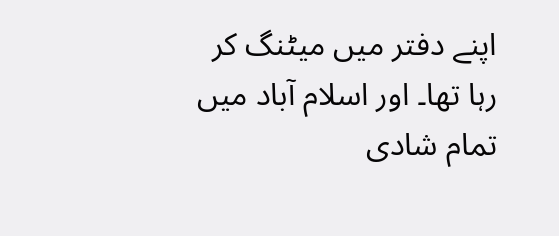اپنے دفتر میں میٹنگ کر رہا تھا۔ اور اسلام آباد میں تمام شادی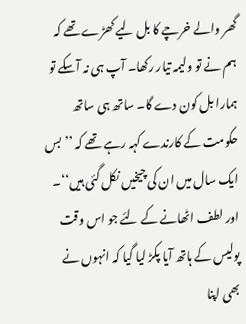گھر والے خرچے کا بل لیے کھڑے تھے کہ ہم نے تو ولیمہ تیار رکھا۔ آپ ہی نہ آسکے تو ہمارا بل کون دے گا۔ ساتھ ہی ساتھ حکومت کے کارندے کہہ رہے تھے کہ ’’بس ایک سال میں ان کی چیخیں نکل گئی ہیں‘‘۔ اور لطف اٹھانے کے لئے جو اس وقت پولیس کے ہاتھ آیا پکڑ لیا گیا کہ انہوں نے بھی اپنا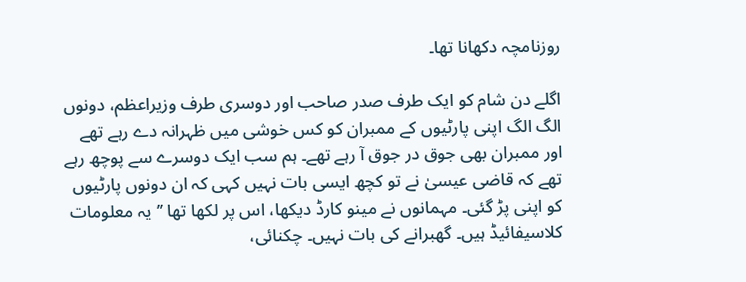روزنامچہ دکھانا تھا۔

اگلے دن شام کو ایک طرف صدر صاحب اور دوسری طرف وزیراعظم، دونوں الگ الگ اپنی پارٹیوں کے ممبران کو کس خوشی میں ظہرانہ دے رہے تھے اور ممبران بھی جوق در جوق آ رہے تھے۔ ہم سب ایک دوسرے سے پوچھ رہے تھے کہ قاضی عیسیٰ نے تو کچھ ایسی بات نہیں کہی کہ ان دونوں پارٹیوں کو اپنی پڑ گئی۔ مہمانوں نے مینو کارڈ دیکھا، اس پر لکھا تھا ’’یہ معلومات کلاسیفائیڈ ہیں۔ گھبرانے کی بات نہیں۔ چکنائی،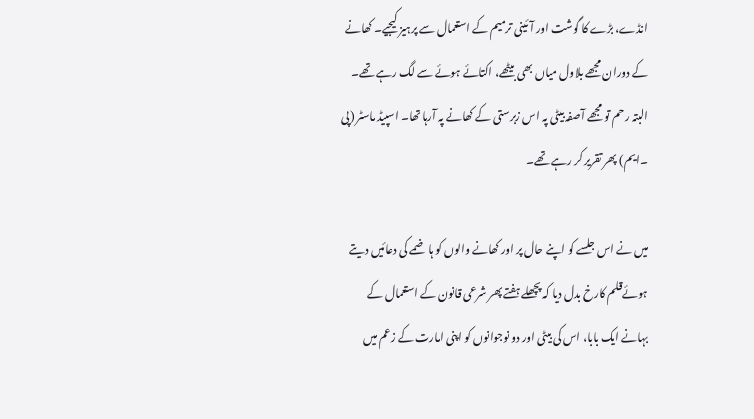انڈے، بڑے کا گوشت اور آئینی ترمیم کے استعمال سے پرہیز کیجیے۔ کھانے کے دوران مجھے بلاول میاں بھی بیٹھے، اکتائے ہوئے سے لگ رہے تھے۔ البتہ رحم تو مجھے آصفہ بیٹی پہ اس زبرستی کے کھانے پہ آرہا تھا۔ اسپیڈ ماسٹر (پی ۔ایم) پھر تقریر کر رہے تھے۔

میں نے اس جلسے کو اپنے حال پر اور کھانے والوں کو ہاضمے کی دعائیں دیتے ہوئےقلم کارخ بدل دیا کہ پچھلے ہفتے پھر شرعی قانون کے استعمال کے بہانے ایک بابا، اس کی بیٹی اور دو نوجوانوں کو اپنی امارت کے زعم میں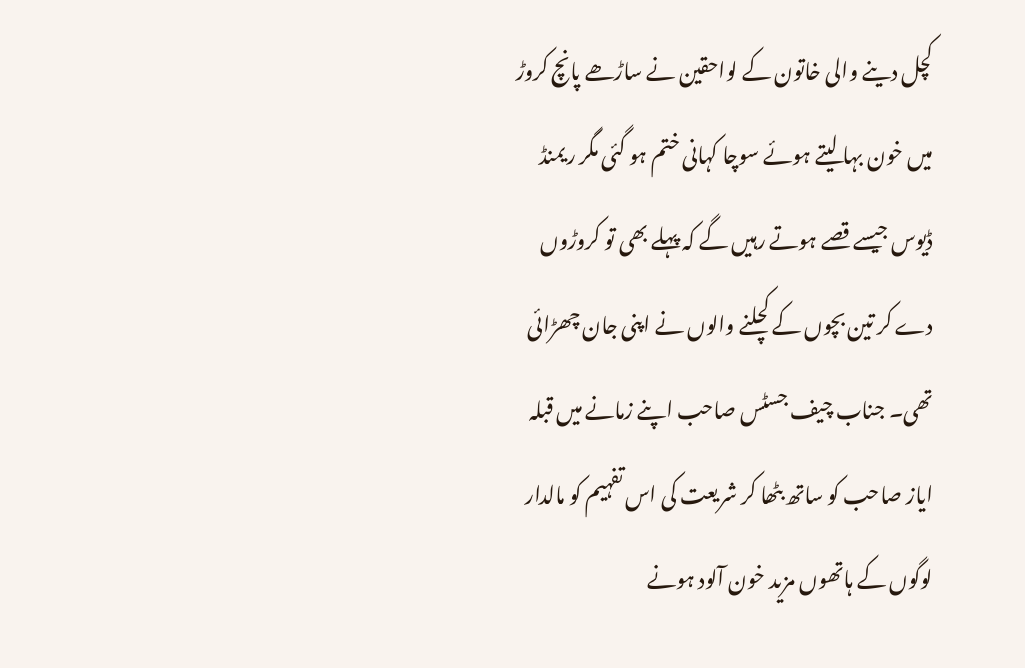کچل دینے والی خاتون کے لواحقین نے ساڑھے پانچ کروڑ میں خون بہا لیتے ہوئے سوچا کہانی ختم ہو گئی مگر ریمنڈ ڈیوس جیسے قصے ہوتے رہیں گے کہ پہلے بھی تو کروڑوں دے کر تین بچوں کے کچلنے والوں نے اپنی جان چھڑائی تھی۔ جناب چیف جسٹس صاحب اپنے زمانے میں قبلہ ایاز صاحب کو ساتھ بٹھا کر شریعت کی اس تفہیم کو مالدار لوگوں کے ہاتھوں مزید خون آلود ہونے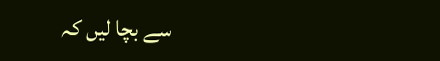سے بچا لیں کہ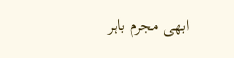ابھی مجرم باہر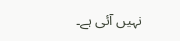نہیں آئی ہے۔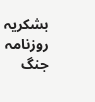بشکریہ روزنامہ جنگ